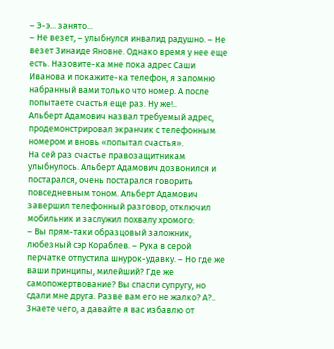– Э-э... занято...
– Не везет, – улыбнулся инвалид радушно. – Не везет Зинаиде Яновне. Однако время у нее еще есть. Назовите-ка мне пока адрес Саши Иванова и покажите-ка телефон, я запомню набранный вами только что номер. А после попытаете счастья еще раз. Ну же!..
Альберт Адамович назвал требуемый адрес, продемонстрировал экранчик с телефонным номером и вновь «попытал счастья».
На сей раз счастье правозащитникам улыбнулось. Альберт Адамович дозвонился и постарался, очень постарался говорить повседневным тоном. Альберт Адамович завершил телефонный разговор, отключил мобильник и заслужил похвалу хромого:
– Вы прям-таки образцовый заложник, любезный сэр Кораблев. – Рука в серой перчатке отпустила шнурок-удавку. – Но где же ваши принципы, милейший? Где же самопожертвование? Вы спасли супругу, но сдали мне друга. Разве вам его не жалко? А?.. Знаете чего, а давайте я вас избавлю от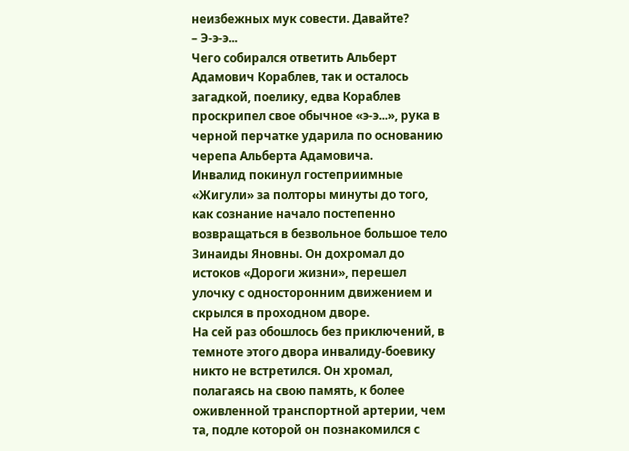неизбежных мук совести. Давайте?
– Э-э-э...
Чего собирался ответить Альберт Адамович Кораблев, так и осталось загадкой, поелику, едва Кораблев проскрипел свое обычное «э-э...», рука в черной перчатке ударила по основанию черепа Альберта Адамовича.
Инвалид покинул гостеприимные «Жигули» за полторы минуты до того, как сознание начало постепенно возвращаться в безвольное большое тело Зинаиды Яновны. Он дохромал до истоков «Дороги жизни», перешел улочку с односторонним движением и скрылся в проходном дворе.
На сей раз обошлось без приключений, в темноте этого двора инвалиду-боевику никто не встретился. Он хромал, полагаясь на свою память, к более оживленной транспортной артерии, чем та, подле которой он познакомился с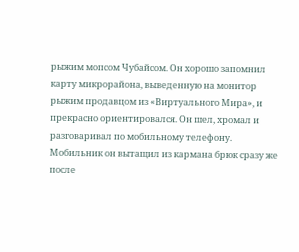рыжим мопсом Чубайсом. Он хорошо запомнил карту микрорайона, выведенную на монитор рыжим продавцом из «Виртуального Мира», и прекрасно ориентировался. Он шел, хромал и разговаривал по мобильному телефону.
Мобильник он вытащил из кармана брюк сразу же после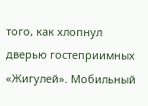того, как хлопнул дверью гостеприимных «Жигулей». Мобильный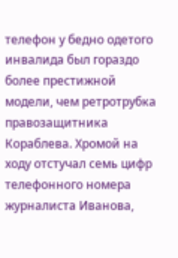телефон у бедно одетого инвалида был гораздо более престижной модели, чем ретротрубка правозащитника Кораблева. Хромой на ходу отстучал семь цифр телефонного номера журналиста Иванова,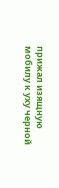прижал изящную мобилу к уху черной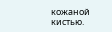кожаной кистью.